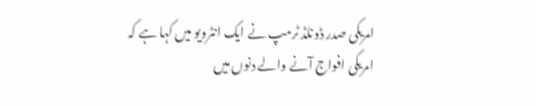امریکی صدر ڈونلڈ ٹرمپ نے ایک انٹرویو میں کہا ہے کہ امریکی افواج آنے والے دنوں میں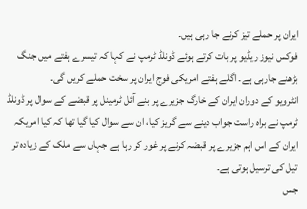ایران پر حملے تیز کرنے جا رہی ہیں۔
فوکس نیوز ریڈیو پر بات کرتے ہوئے ڈونلڈ ٹرمپ نے کہا کہ تیسرے ہفتے میں جنگ بڑھنے جارہی ہے۔ اگلے ہفتے امریکی فوج ایران پر سخت حملے کریں گی۔
انٹرویو کے دوران ایران کے خارگ جزیرے پر بنے آئل ٹرمینل پر قبضے کے سوال پر ڈونلڈ ٹرمپ نے براہ راست جواب دینے سے گریز کیا، ان سے سوال کیا گیا تھا کہ کیا امریکہ ایران کے اس اہم جزیرے پر قبضہ کرنے پر غور کر رہا ہے جہاں سے ملک کے زیادہ تر تیل کی ترسیل ہوتی ہے۔
جس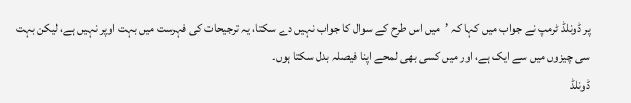پر ڈونلڈ ٹرمپ نے جواب میں کہا کہ ’میں اس طرح کے سوال کا جواب نہیں دے سکتا، یہ ترجیحات کی فہرست میں بہت اوپر نہیں ہے، لیکن بہت سی چیزوں میں سے ایک ہے، اور میں کسی بھی لمحے اپنا فیصلہ بدل سکتا ہوں۔
ڈونلڈ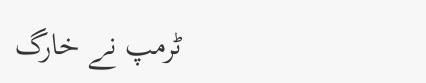ٹرمپ نے خارگ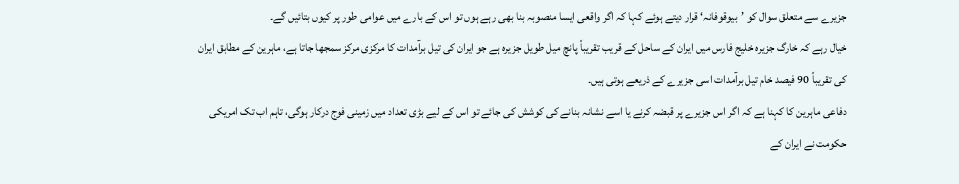جزیرے سے متعلق سوال کو ’بیوقوفانہ‘ قرار دیتے ہوئے کہا کہ اگر واقعی ایسا منصوبہ بنا بھی رہے ہوں تو اس کے بارے میں عوامی طور پر کیوں بتائیں گے۔
خیال رہے کہ خارگ جزیرہ خلیج فارس میں ایران کے ساحل کے قریب تقریباً پانچ میل طویل جزیرہ ہے جو ایران کی تیل برآمدات کا مرکزی مرکز سمجھا جاتا ہے، ماہرین کے مطابق ایران کی تقریباً 90 فیصد خام تیل برآمدات اسی جزیرے کے ذریعے ہوتی ہیں۔
دفاعی ماہرین کا کہنا ہے کہ اگر اس جزیرے پر قبضہ کرنے یا اسے نشانہ بنانے کی کوشش کی جائے تو اس کے لیے بڑی تعداد میں زمینی فوج درکار ہوگی، تاہم اب تک امریکی حکومت نے ایران کے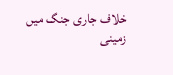خلاف جاری جنگ میں زمینی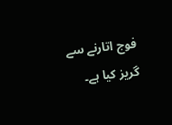فوج اتارنے سے گریز کیا ہے۔